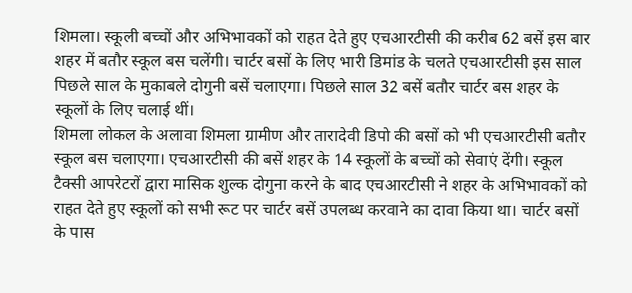शिमला। स्कूली बच्चों और अभिभावकों को राहत देते हुए एचआरटीसी की करीब 62 बसें इस बार शहर में बतौर स्कूल बस चलेंगी। चार्टर बसों के लिए भारी डिमांड के चलते एचआरटीसी इस साल पिछले साल के मुकाबले दोगुनी बसें चलाएगा। पिछले साल 32 बसें बतौर चार्टर बस शहर के स्कूलों के लिए चलाई थीं।
शिमला लोकल के अलावा शिमला ग्रामीण और तारादेवी डिपो की बसों को भी एचआरटीसी बतौर स्कूल बस चलाएगा। एचआरटीसी की बसें शहर के 14 स्कूलों के बच्चों को सेवाएं देंगी। स्कूल टैक्सी आपरेटरों द्वारा मासिक शुल्क दोगुना करने के बाद एचआरटीसी ने शहर के अभिभावकों को राहत देते हुए स्कूलों को सभी रूट पर चार्टर बसें उपलब्ध करवाने का दावा किया था। चार्टर बसों के पास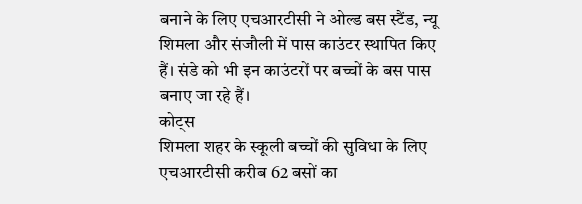बनाने के लिए एचआरटीसी ने ओल्ड बस स्टैंड, न्यू शिमला और संजौली में पास काउंटर स्थापित किए हैं। संडे को भी इन काउंटरों पर बच्चों के बस पास बनाए जा रहे हैं।
कोट्स
शिमला शहर के स्कूली बच्चों की सुविधा के लिए एचआरटीसी करीब 62 बसों का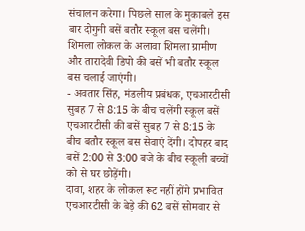संचालन करेगा। पिछले साल के मुकाबले इस बार दोगुनी बसें बतौर स्कूल बस चलेंगी। शिमला लोकल के अलावा शिमला ग्रामीण और तारादेवी डिपो की बसें भी बतौर स्कूल बस चलाई जाएंगी।
- अवतार सिंह, मंडलीय प्रबंधक, एचआरटीसी
सुबह 7 से 8:15 के बीच चलेंगी स्कूल बसें
एचआरटीसी की बसें सुबह 7 से 8:15 के बीच बतौर स्कूल बस सेवाएं देंगी। दोपहर बाद बसें 2:00 से 3:00 बजे के बीच स्कूली बच्चों को से घर छोड़ेंगी।
दावा, शहर के लोकल रूट नहीं होंगे प्रभावित
एचआरटीसी के बेड़े की 62 बसें सोमवार से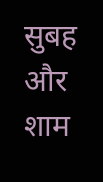सुबह और शाम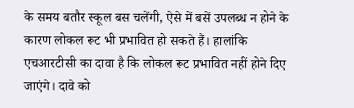के समय बतौर स्कूल बस चलेंगी, ऐसे में बसें उपलब्ध न होने के कारण लोकल रूट भी प्रभावित हो सकते हैं। हालांकि एचआरटीसी का दावा है कि लोकल रूट प्रभावित नहीं होने दिए जाएंगे। दावे को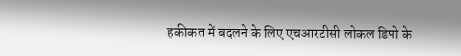हकीकत में बदलने के लिए एचआरटीसी लोकल डिपो के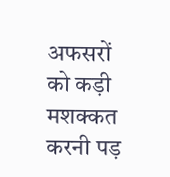अफसरों को कड़ी मशक्कत करनी पड़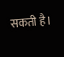सकती है।